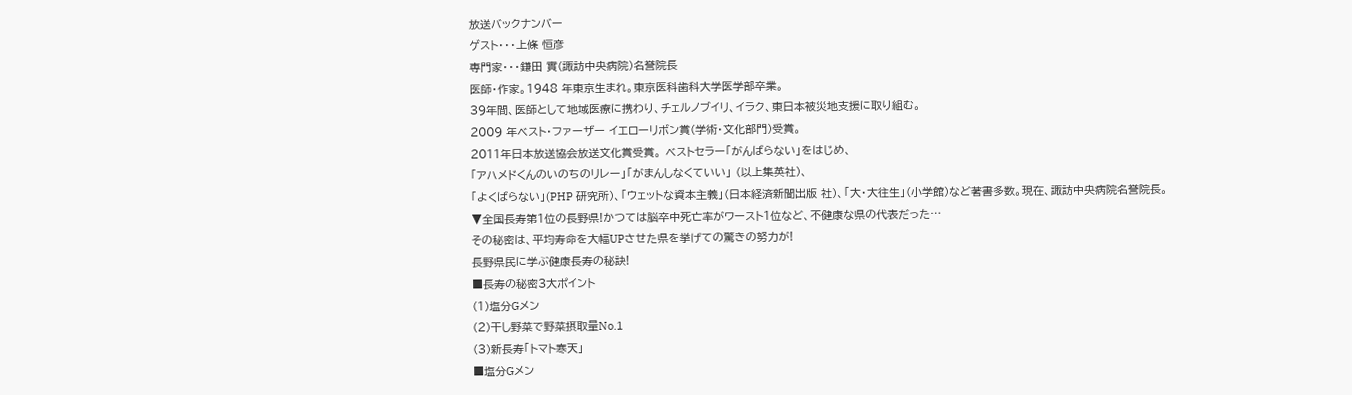放送バックナンバー
ゲスト・・・上條 恒彦
専門家・・・鎌田 實(諏訪中央病院)名誉院長
医師・作家。1948 年東京生まれ。東京医科歯科大学医学部卒業。
39年間、医師として地域医療に携わり、チェルノブイリ、イラク、東日本被災地支援に取り組む。
2009 年ベスト・ファーザー イエローリボン賞(学術・文化部門)受賞。
2011年日本放送協会放送文化賞受賞。 ベストセラー「がんばらない」をはじめ、
「アハメドくんのいのちのリレー」「がまんしなくていい」 (以上集英社)、
「よくばらない」(PHP 研究所)、「ウェットな資本主義」(日本経済新聞出版 社)、「大・大往生」(小学館)など著書多数。現在、諏訪中央病院名誉院長。
▼全国長寿第1位の長野県!かつては脳卒中死亡率がワースト1位など、不健康な県の代表だった…
その秘密は、平均寿命を大幅UPさせた県を挙げての驚きの努力が!
長野県民に学ぶ健康長寿の秘訣!
■長寿の秘密3大ポイント
(1)塩分Gメン
(2)干し野菜で野菜摂取量No.1
(3)新長寿「トマト寒天」
■塩分Gメン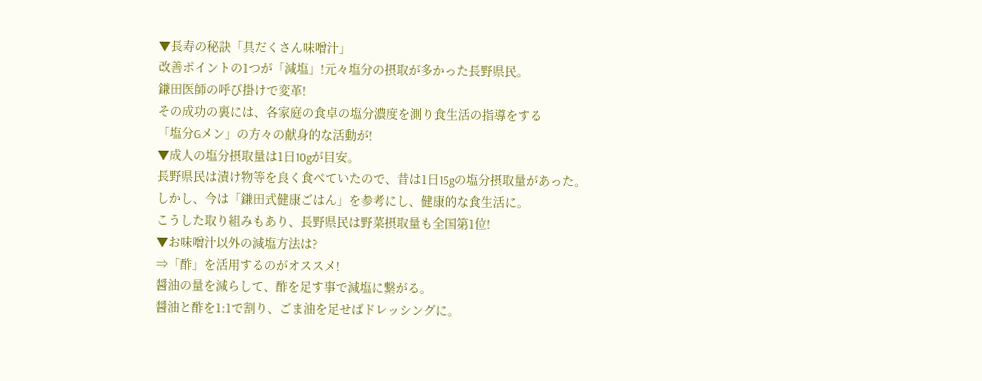▼長寿の秘訣「具だくさん味噌汁」
改善ポイントの1つが「減塩」!元々塩分の摂取が多かった長野県民。
鎌田医師の呼び掛けで変革!
その成功の裏には、各家庭の食卓の塩分濃度を測り食生活の指導をする
「塩分Gメン」の方々の献身的な活動が!
▼成人の塩分摂取量は1日10gが目安。
長野県民は漬け物等を良く食べていたので、昔は1日15gの塩分摂取量があった。
しかし、今は「鎌田式健康ごはん」を参考にし、健康的な食生活に。
こうした取り組みもあり、長野県民は野菜摂取量も全国第1位!
▼お味噌汁以外の減塩方法は?
⇒「酢」を活用するのがオススメ!
醤油の量を減らして、酢を足す事で減塩に繋がる。
醤油と酢を1:1で割り、ごま油を足せばドレッシングに。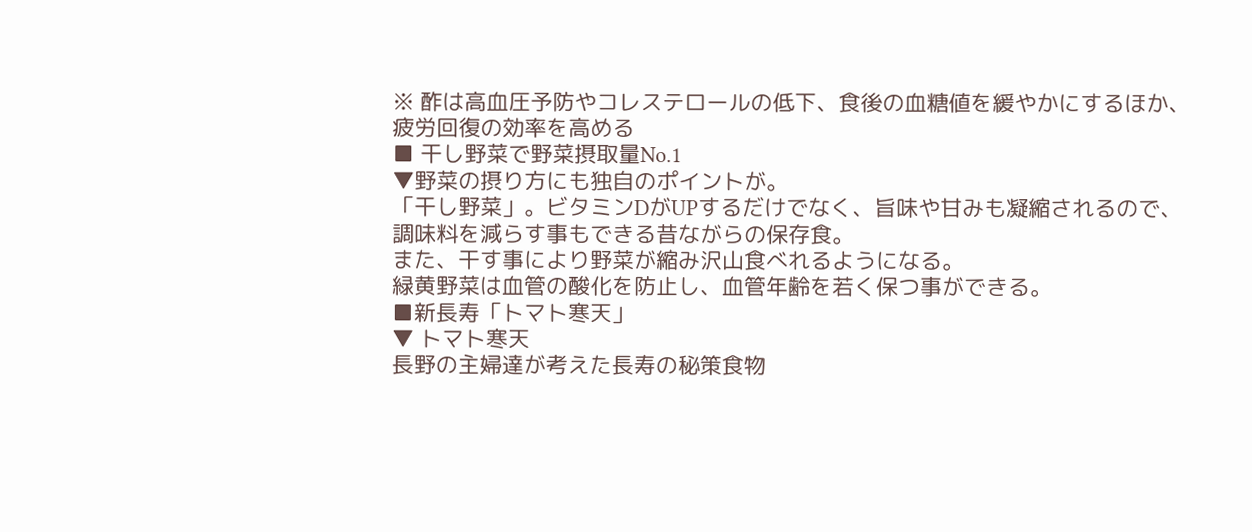※ 酢は高血圧予防やコレステロールの低下、食後の血糖値を緩やかにするほか、
疲労回復の効率を高める
■ 干し野菜で野菜摂取量No.1
▼野菜の摂り方にも独自のポイントが。
「干し野菜」。ビタミンDがUPするだけでなく、旨味や甘みも凝縮されるので、
調味料を減らす事もできる昔ながらの保存食。
また、干す事により野菜が縮み沢山食べれるようになる。
緑黄野菜は血管の酸化を防止し、血管年齢を若く保つ事ができる。
■新長寿「トマト寒天」
▼ トマト寒天
長野の主婦達が考えた長寿の秘策食物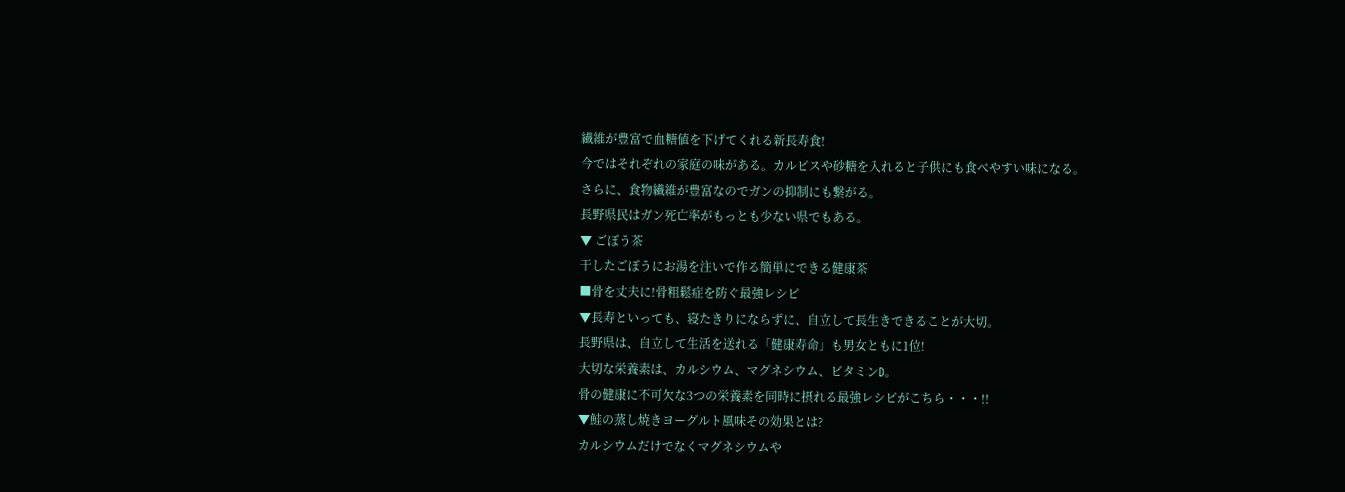繊維が豊富で血糖値を下げてくれる新長寿食!
今ではそれぞれの家庭の味がある。カルピスや砂糖を入れると子供にも食べやすい味になる。
さらに、食物繊維が豊富なのでガンの抑制にも繋がる。
長野県民はガン死亡率がもっとも少ない県でもある。
▼ ごぼう茶
干したごぼうにお湯を注いで作る簡単にできる健康茶
■骨を丈夫に!骨粗鬆症を防ぐ最強レシピ
▼長寿といっても、寝たきりにならずに、自立して長生きできることが大切。
長野県は、自立して生活を送れる「健康寿命」も男女ともに1位!
大切な栄養素は、カルシウム、マグネシウム、ビタミンD。
骨の健康に不可欠な3つの栄養素を同時に摂れる最強レシピがこちら・・・!!
▼鮭の蒸し焼きヨーグルト風味その効果とは?
カルシウムだけでなくマグネシウムや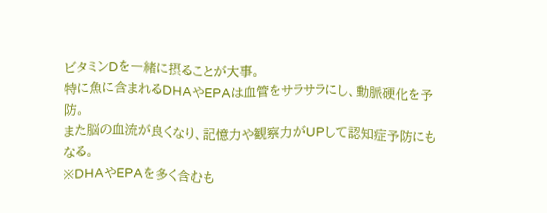ビタミンDを一緒に摂ることが大事。
特に魚に含まれるDHAやEPAは血管をサラサラにし、動脈硬化を予防。
また脳の血流が良くなり、記憶力や観察力がUPして認知症予防にもなる。
※DHAやEPAを多く含むも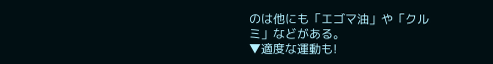のは他にも「エゴマ油」や「クルミ」などがある。
▼適度な運動も!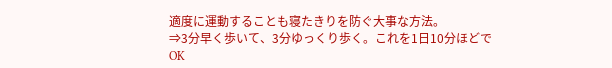適度に運動することも寝たきりを防ぐ大事な方法。
⇒3分早く歩いて、3分ゆっくり歩く。これを1日10分ほどでOK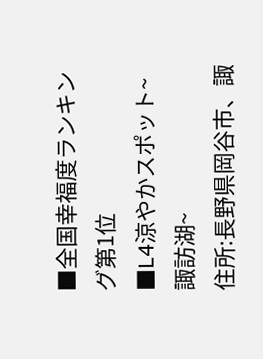■全国幸福度ランキング第1位
■L4涼やかスポット~諏訪湖~
住所:長野県岡谷市、諏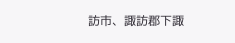訪市、諏訪郡下諏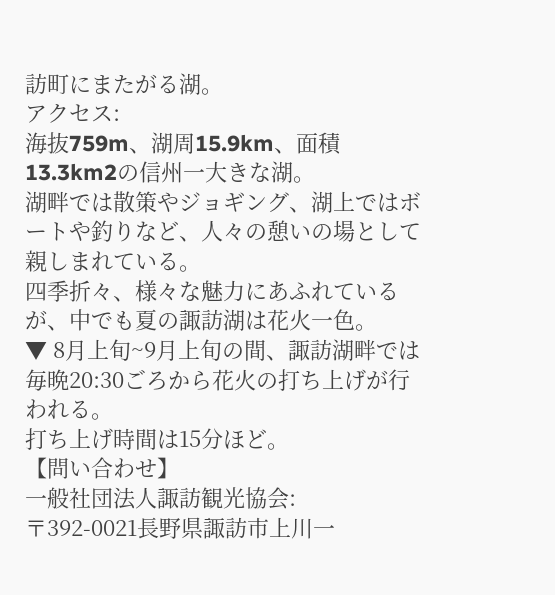訪町にまたがる湖。
アクセス:
海抜759m、湖周15.9km、面積13.3km2の信州一大きな湖。
湖畔では散策やジョギング、湖上ではボートや釣りなど、人々の憩いの場として親しまれている。
四季折々、様々な魅力にあふれているが、中でも夏の諏訪湖は花火一色。
▼ 8月上旬~9月上旬の間、諏訪湖畔では毎晩20:30ごろから花火の打ち上げが行われる。
打ち上げ時間は15分ほど。
【問い合わせ】
一般社団法人諏訪観光協会:
〒392-0021長野県諏訪市上川一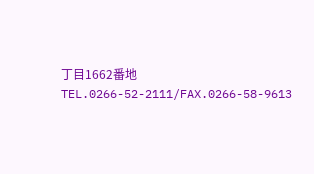丁目1662番地
TEL.0266-52-2111/FAX.0266-58-9613